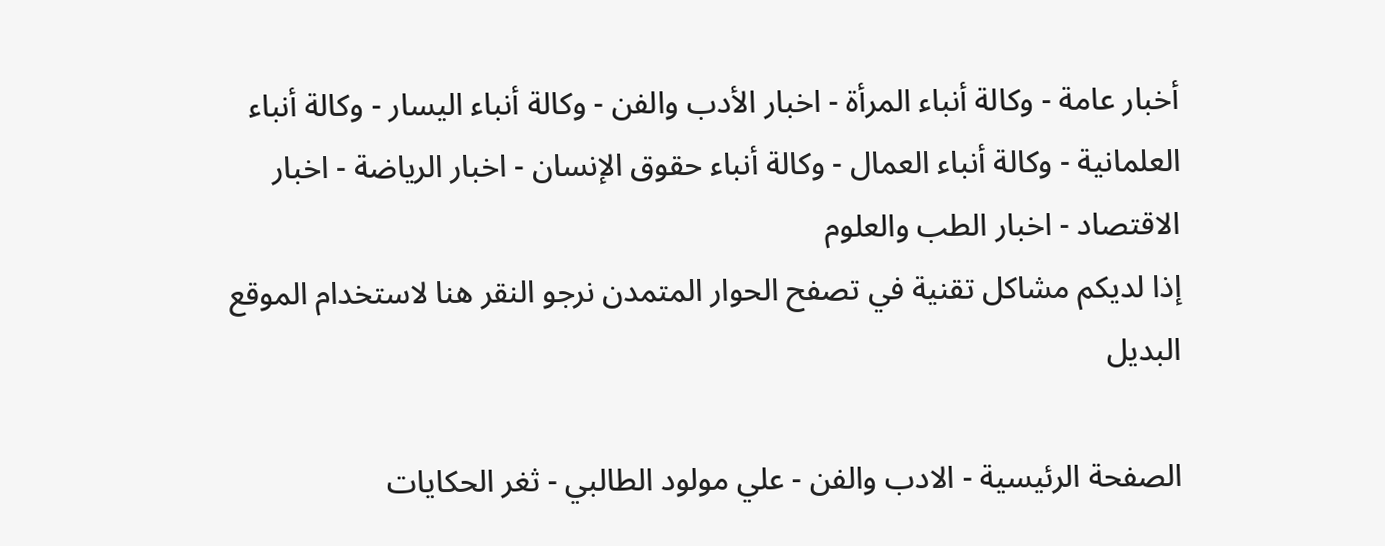أخبار عامة - وكالة أنباء المرأة - اخبار الأدب والفن - وكالة أنباء اليسار - وكالة أنباء العلمانية - وكالة أنباء العمال - وكالة أنباء حقوق الإنسان - اخبار الرياضة - اخبار الاقتصاد - اخبار الطب والعلوم
إذا لديكم مشاكل تقنية في تصفح الحوار المتمدن نرجو النقر هنا لاستخدام الموقع البديل

الصفحة الرئيسية - الادب والفن - علي مولود الطالبي - ثغر الحكايات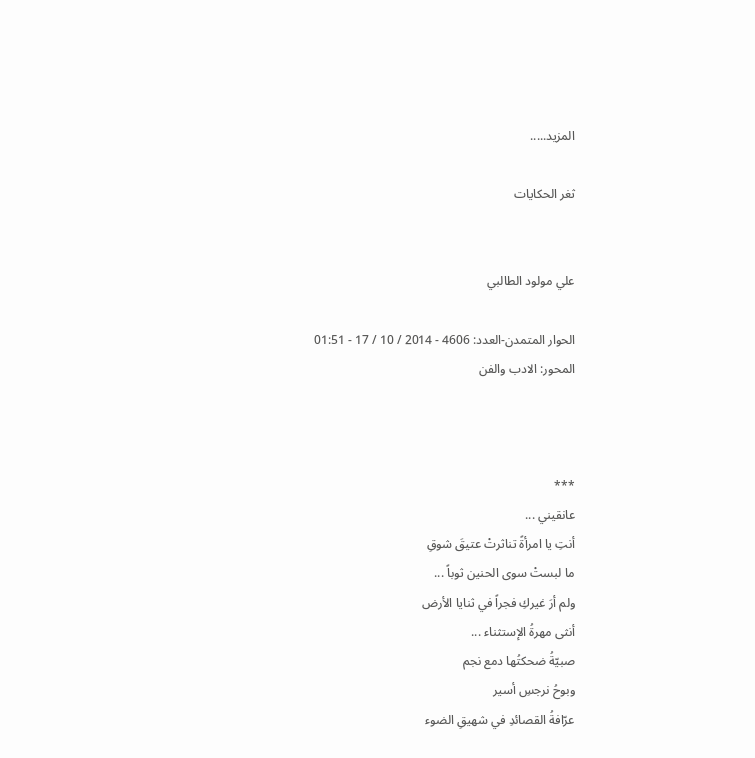المزيد.....

ثغر الحكايات


علي مولود الطالبي

الحوار المتمدن-العدد: 4606 - 2014 / 10 / 17 - 01:51
المحور: الادب والفن



***
عانقيني ...
أنتِ يا امرأةً تناثرتْ عتيقَ شوقِ
ما لبستْ سوى الحنين ثوباً ...
ولم أرَ غيركِ فجراً في ثنايا الأرض
أنثى مهرةُ الإستثناء ...
صبيّةُ ضحكتُها دمع نجم
وبوحُ نرجسِ أسير
عرّافةُ القصائدِ في شهيقِ الضوء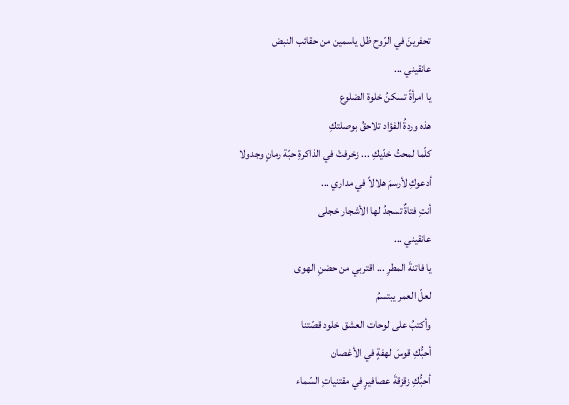تحفرينَ في الرّوح ظل ياسمين من حقائب النبض
عانقيني ...
يا امرأةً تسكنُ خلوة الضلوع
هذه وردةُ الفؤاد تلاحقُ بوصلتكِ
كلّما لمحتُ خدّيكِ ... زخرفتْ في الذاكرةِ حبّة رمانٍ وجدولا
أدعوكِ لأرسمَ هلالاً في مداري ...
أنتِ فتاةٌ تسجدُ لها الأشجار خجلى
عانقيني ...
يا فاتنةَ المطرِ ... اقتربي من حضنِ الهوى
لعلّ العمر يبتسمُ
وأكتبُ على لوحات العشق خلود قصّتنا
أحبُّكِ قوسَ لهفةٍ في الأغصان
أحبُّكِ زقزقةَ عصافيرٍ في مقتنياتِ السّماء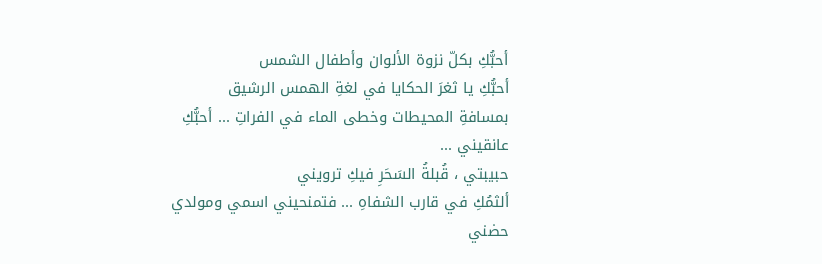أحبُّكِ بكلّ نزوة الألوان وأطفال الشمس
أحبُّكِ يا ثغرَ الحكايا في لغةِ الهمس الرشيق
بمسافةِ المحيطات وخطى الماء في الفراتِ ... أحبُّكِ
عانقيني ...
حبيبتي ، قُبلةُ السَحَرِ فيكِ ترويني
ألثمُكِ في قارب الشفاهِ ... فتمنحيني اسمي ومولدي
حضني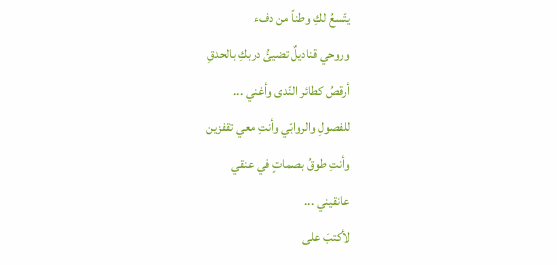يتّسعُ لكِ وطناً من دفء
وروحي قناديلٌ تضيئُ دربكِ بالحدقِ
أرقصُ كطائر النّدى وأغني ...
للفصولِ والروابّي وأنتِ معي تقفزين
وأنتِ طوقُ بصماتٍ في عنقي
عانقيني ...
لأكتبَ على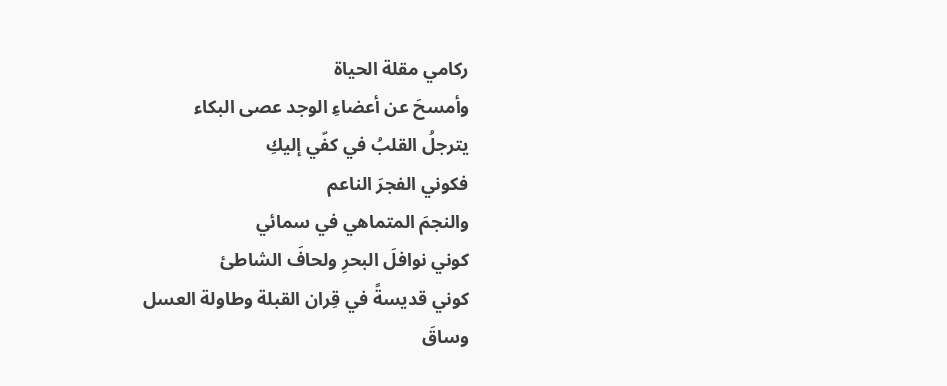ركامي مقلة الحياة
وأمسحَ عن أعضاءِ الوجد عصى البكاء
يترجلُ القلبُ في كفّي إليكِ
فكوني الفجرَ الناعم
والنجمَ المتماهي في سمائي
كوني نوافلَ البحرِ ولحافَ الشاطئ
كوني قديسةً في قِران القبلة وطاولة العسل
وساقَ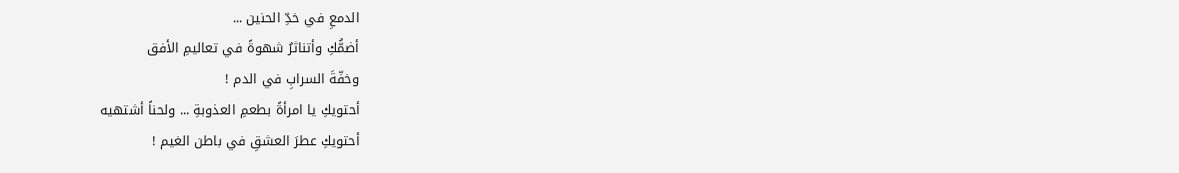الدمعِ في خدِّ الحنين ...
أضمُّكِ وأتناثرُ شهوةً في تعاليمِ الأفق
وخفّةَ السرابِ في الدم !
أحتويكِ يا امرأةً بطعمِ العذوبةِ ... ولحناً أشتهيه
أحتويكِ عطرَ العشقِ في باطن الغيم !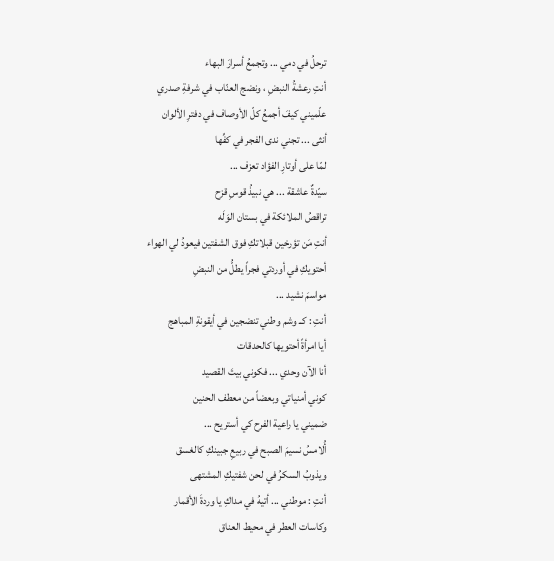ترحلُ في دمي ... وتجمعُ أسرارَ البهاء
أنتِ رعشةُ النبضِ ، ونضج العنّاب في شرفةِ صدري
علّميني كيفَ أجمعُ كلّ الأوصاف في دفترِ الألوان
أنثى ... تجني ندى الفجر في كفِّها
لمّا على أوتارِ الفؤاد تعزف ...
سيّدةٌ عاشقة ... هي نبيذُ قوسِ قزح
تراقصُ الملائكة في بستان الوَلَه
أنتِ مَن تؤرخين قبلاتكِ فوق الشفتين فيعودُ لي الهواء
أحتويكِ في أوردتي فجراً يطلُّ من النبضِ
مواسمَ نشيد ...
أنتِ : كــ وشم وطني تنضجين في أيقونةِ المباهج
أيا امرأةً أحتويها كالحدقات
أنا الآن وحدي ... فكوني بيتَ القصيد
كوني أمنياتي وبعضاً من معطف الحنين
ضميني يا راعية الفرح كي أستريح ...
أُلامسُ نسيمَ الصبح في ربيعِ جبينكِ كالغسق
ويذوبُ السكرُ في لحن شفتيكِ المشتهى
أنتِ : موطني ... أتيهُ في مداكِ يا وردةَ الأقمار
وكاسات العطر في محيط العناق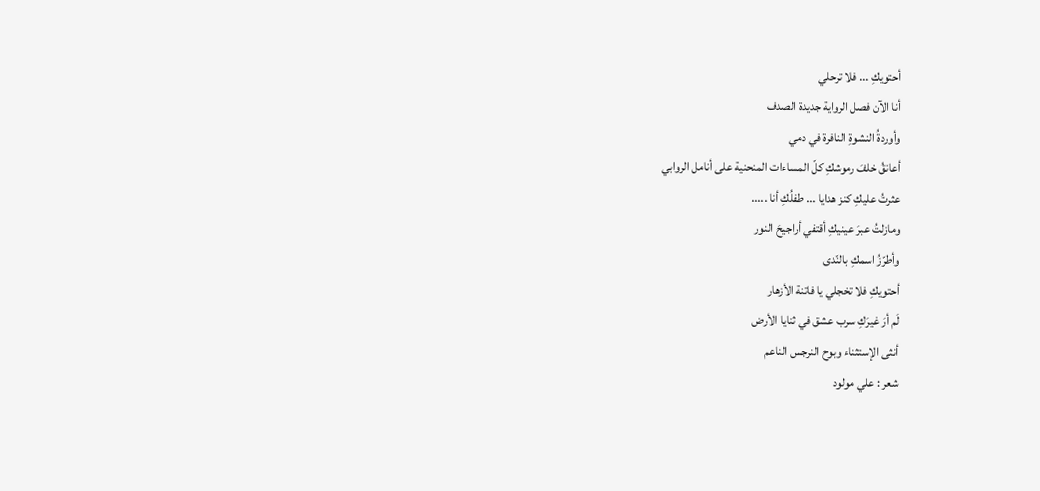أحتويكِ ... فلا ترحلي
أنا الآن فصل الرواية جديدة الصدف
وأوردةُ النشوةِ النافرة في دمي
أعانقُ خلفَ رموشكِ كلّ المساءات المنحنية على أنامل الروابي
عثرتُ عليكِ كنز هدايا ... طفلُكِ أنا .....
ومازلتُ عبرَ عينيكِ أقتفي أراجيحَ النور
وأطرّزُ اسمكِ بالنّدى
أحتويكِ فلا تخجلي يا فاتنة الأزهار
لَم أرَ غيرَكِ سرب عشق في ثنايا الأرض
أنثى الإستثناء وبوح النرجس الناعم
شعر : علي مولود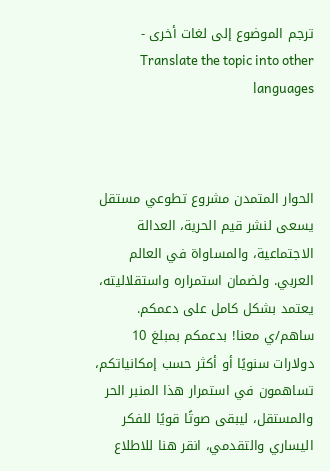ترجم الموضوع إلى لغات أخرى - Translate the topic into other languages



الحوار المتمدن مشروع تطوعي مستقل يسعى لنشر قيم الحرية، العدالة الاجتماعية، والمساواة في العالم العربي. ولضمان استمراره واستقلاليته، يعتمد بشكل كامل على دعمكم. ساهم/ي معنا! بدعمكم بمبلغ 10 دولارات سنويًا أو أكثر حسب إمكانياتكم، تساهمون في استمرار هذا المنبر الحر والمستقل، ليبقى صوتًا قويًا للفكر اليساري والتقدمي، انقر هنا للاطلاع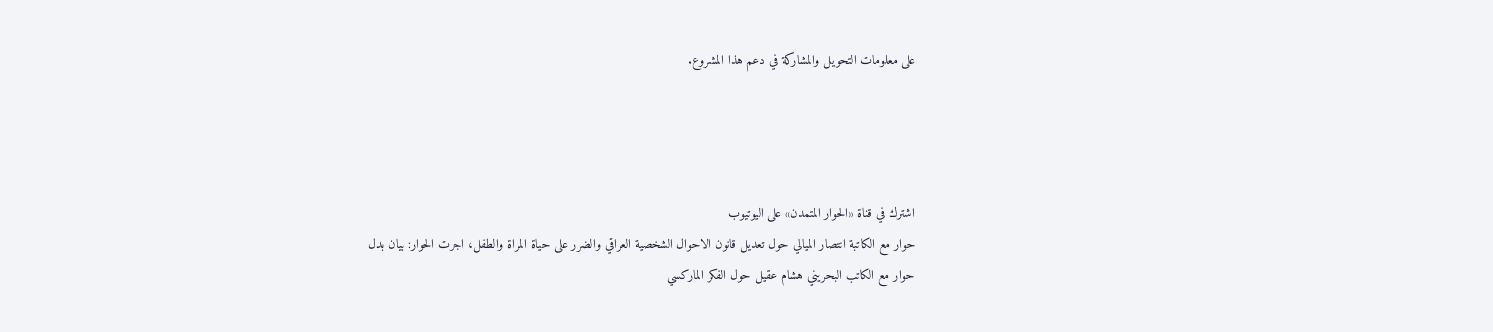على معلومات التحويل والمشاركة في دعم هذا المشروع.




اشترك في قناة «الحوار المتمدن» على اليوتيوب
حوار مع الكاتبة انتصار الميالي حول تعديل قانون الاحوال الشخصية العراقي والضرر على حياة المراة والطفل، اجرت الحوار: بيان بدل
حوار مع الكاتب البحريني هشام عقيل حول الفكر الماركسي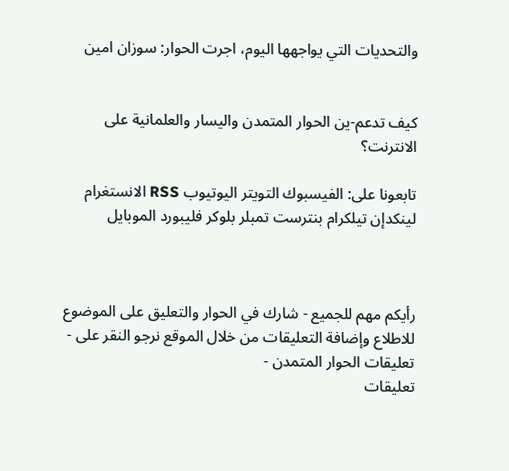والتحديات التي يواجهها اليوم، اجرت الحوار: سوزان امين


كيف تدعم-ين الحوار المتمدن واليسار والعلمانية على الانترنت؟

تابعونا على: الفيسبوك التويتر اليوتيوب RSS الانستغرام لينكدإن تيلكرام بنترست تمبلر بلوكر فليبورد الموبايل



رأيكم مهم للجميع - شارك في الحوار والتعليق على الموضوع
للاطلاع وإضافة التعليقات من خلال الموقع نرجو النقر على - تعليقات الحوار المتمدن -
تعليقات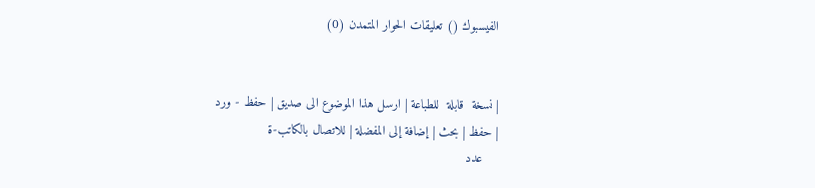الفيسبوك () تعليقات الحوار المتمدن (0)


| نسخة  قابلة  للطباعة | ارسل هذا الموضوع الى صديق | حفظ - ورد
| حفظ | بحث | إضافة إلى المفضلة | للاتصال بالكاتب-ة
    عدد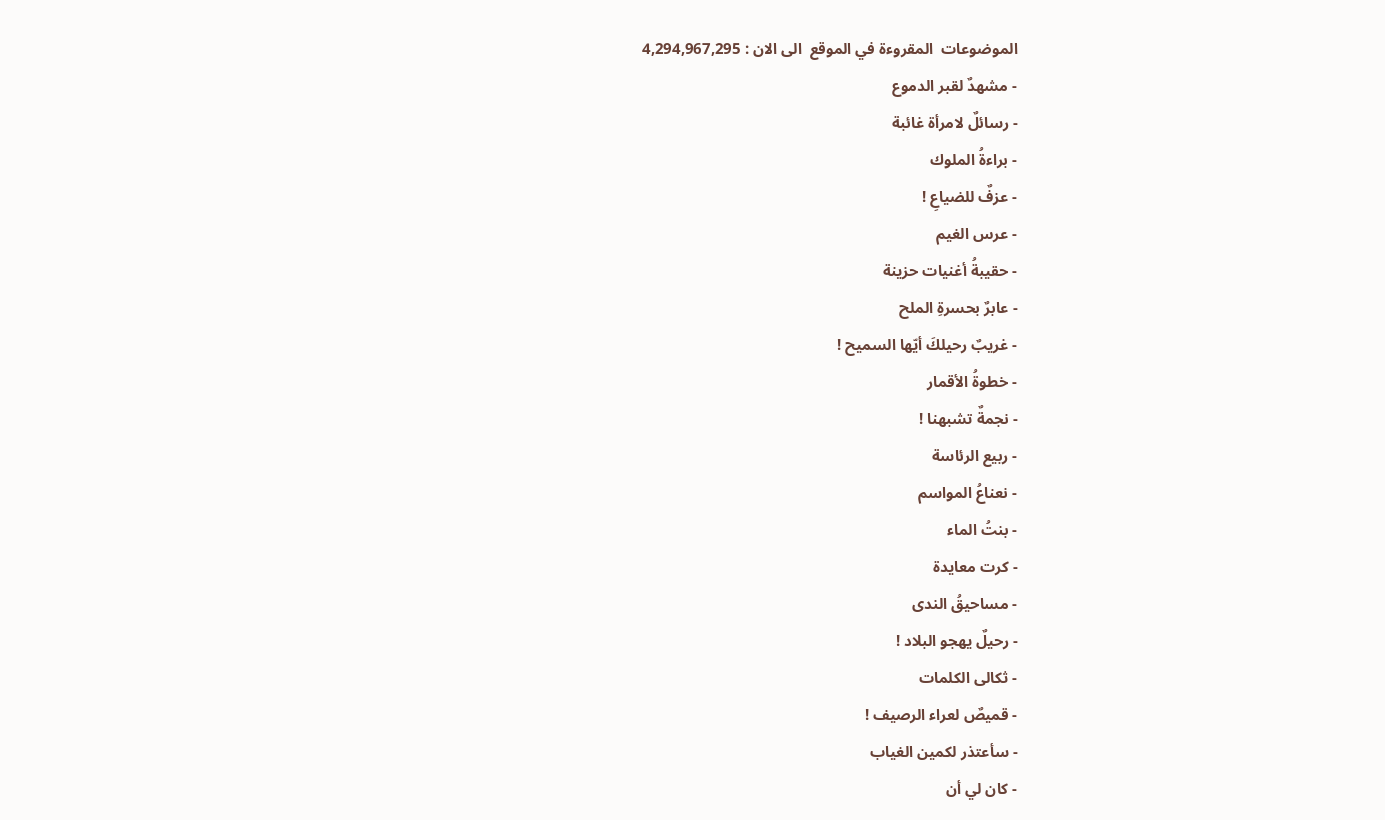الموضوعات  المقروءة في الموقع  الى الان : 4,294,967,295
- مشهدٌ لقبر الدموع
- رسائلٌ لامرأة غائبة
- براءةُ الملوك
- عزفٌ للضياعِ !
- عرس الغيم
- حقيبةُ أغنيات حزينة
- عابرٌ بحسرةِ الملح
- غريبٌ رحيلكَ أيّها السميح !
- خطوةُ الأقمار
- نجمةٌ تشبهنا !
- ربيع الرئاسة
- نعناعُ المواسم
- بنتُ الماء
- كرت معايدة
- مساحيقُ الندى
- رحيلٌ يهجو البلاد !
- ثكالى الكلمات
- قميصٌ لعراء الرصيف !
- سأعتذر لكمين الغياب
- كان لي أن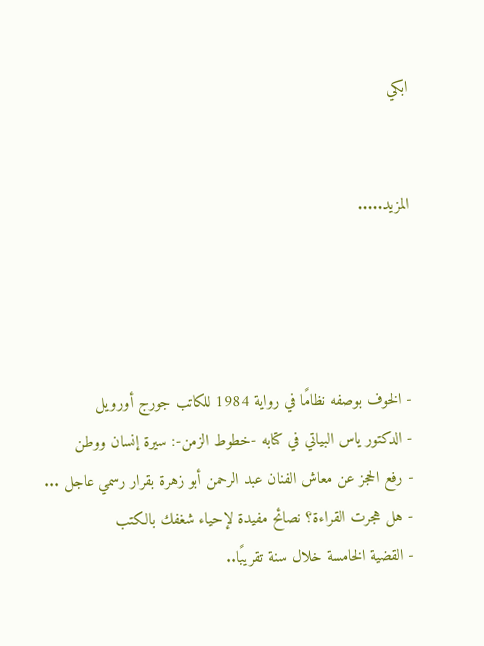ابكي


المزيد.....




- الخوف بوصفه نظامًا في رواية 1984 للكاتب جورج أورويل
- الدكتور ياس البياتي في كتابه -خطوط الزمن-: سيرة إنسان ووطن
- رفع الحجز عن معاش الفنان عبد الرحمن أبو زهرة بقرار رسمي عاجل ...
- هل هجرت القراءة؟ نصائح مفيدة لإحياء شغفك بالكتب
- القضية الخامسة خلال سنة تقريبًا..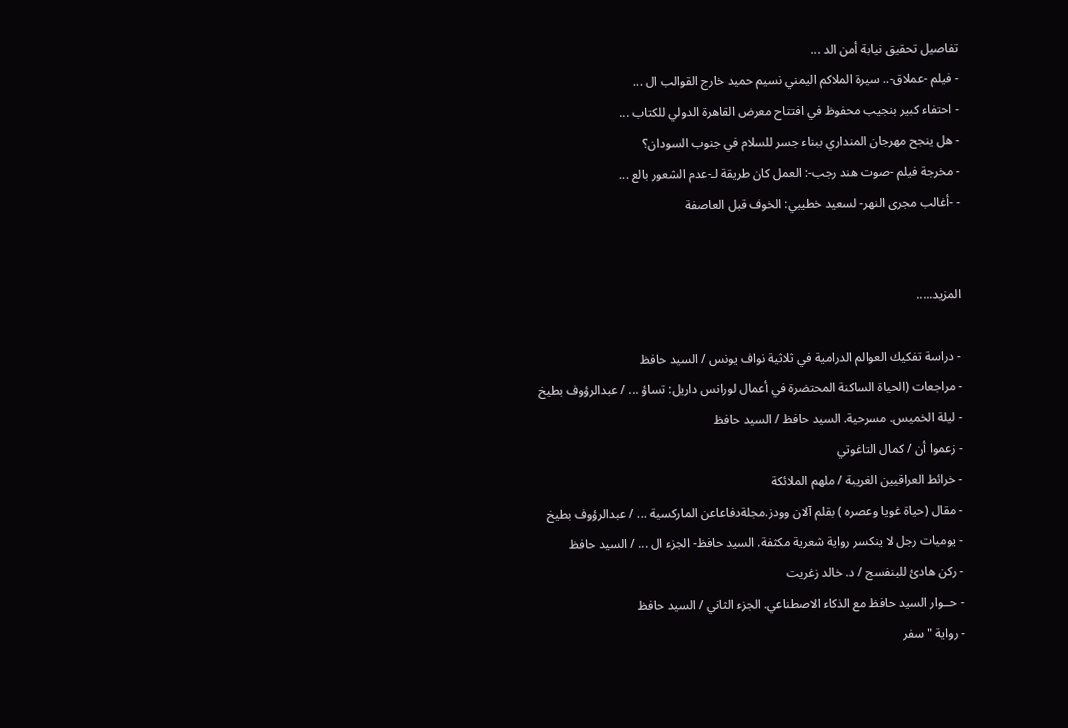تفاصيل تحقيق نيابة أمن الد ...
- فيلم -عملاق-.. سيرة الملاكم اليمني نسيم حميد خارج القوالب ال ...
- احتفاء كبير بنجيب محفوظ في افتتاح معرض القاهرة الدولي للكتاب ...
- هل ينجح مهرجان المنداري ببناء جسر للسلام في جنوب السودان؟
- مخرجة فيلم -صوت هند رجب-: العمل كان طريقة لـ-عدم الشعور بالع ...
- -أغالب مجرى النهر- لسعيد خطيبي: الخوف قبل العاصفة


المزيد.....

- دراسة تفكيك العوالم الدرامية في ثلاثية نواف يونس / السيد حافظ
- مراجعات (الحياة الساكنة المحتضرة في أعمال لورانس داريل: تساؤ ... / عبدالرؤوف بطيخ
- ليلة الخميس. مسرحية. السيد حافظ / السيد حافظ
- زعموا أن / كمال التاغوتي
- خرائط العراقيين الغريبة / ملهم الملائكة
- مقال (حياة غويا وعصره ) بقلم آلان وودز.مجلةدفاعاعن الماركسية ... / عبدالرؤوف بطيخ
- يوميات رجل لا ينكسر رواية شعرية مكثفة. السيد حافظ- الجزء ال ... / السيد حافظ
- ركن هادئ للبنفسج / د. خالد زغريت
- حــوار السيد حافظ مع الذكاء الاصطناعي. الجزء الثاني / السيد حافظ
- رواية "سفر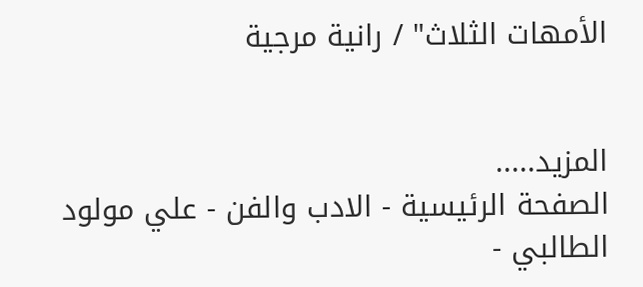الأمهات الثلاث" / رانية مرجية


المزيد.....
الصفحة الرئيسية - الادب والفن - علي مولود الطالبي -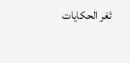ثغر الحكايات